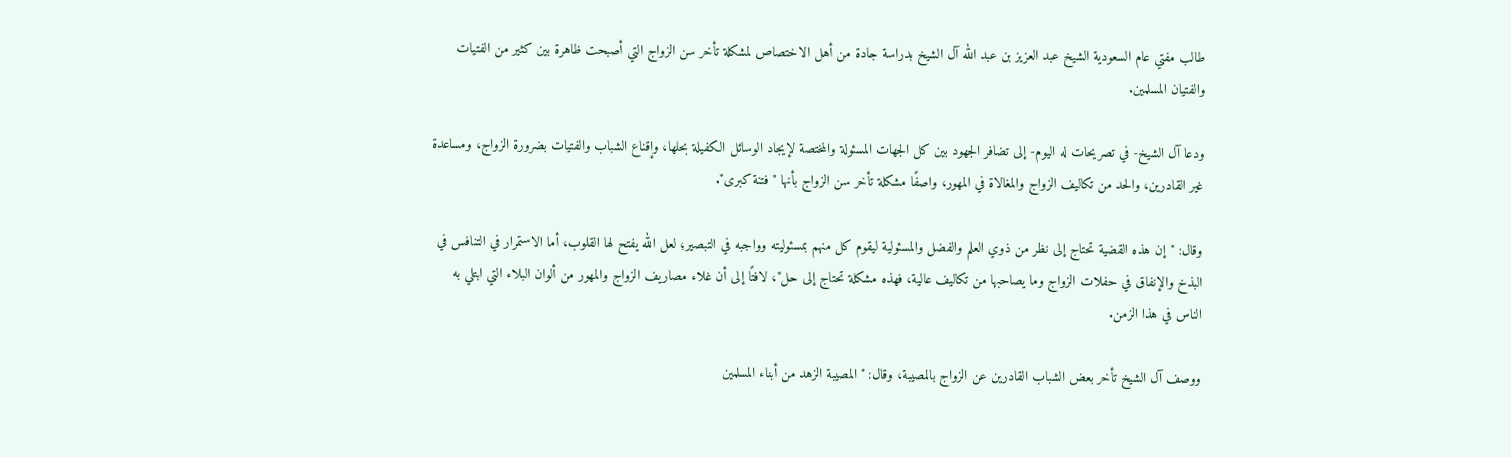طالب مفتي عام السعودية الشيخ عبد العزيز بن عبد الله آل الشيخ بدراسة جادة من أهل الاختصاص لمشكلة تأخر سن الزواج التي أصبحت ظاهرة بين كثير من الفتيات والفتيان المسلمين.

ودعا آل الشيخ- في تصريحات له اليوم- إلى تضافر الجهود بين كل الجهات المسئولة والمختصة لإيجاد الوسائل الكفيلة بحلها، وإقناع الشباب والفتيات بضرورة الزواج، ومساعدة غير القادرين، والحد من تكاليف الزواج والمغالاة في المهور، واصفًا مشكلة تأخر سن الزواج بأنها "فتنة كبرى".

وقال: "إن هذه القضية تحتاج إلى نظر من ذوي العلم والفضل والمسئولية ليقوم كل منهم بمسئوليته وواجبه في التبصير؛ لعل الله يفتح لها القلوب، أما الاستمرار في التنافس في البذخ والإنفاق في حفلات الزواج وما يصاحبها من تكاليف عالية، فهذه مشكلة تحتاج إلى حل"، لافتًا إلى أن غلاء مصاريف الزواج والمهور من ألوان البلاء التي ابتلي به الناس في هذا الزمن.

ووصف آل الشيخ تأخر بعض الشباب القادرين عن الزواج بالمصيبة، وقال: "المصيبة الزهد من أبناء المسلمين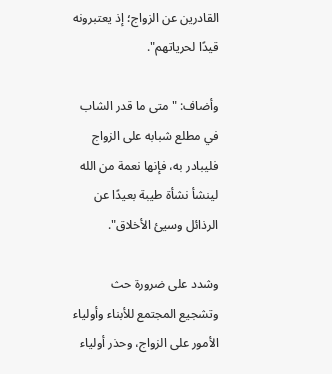القادرين عن الزواج؛ إذ يعتبرونه قيدًا لحرياتهم".

وأضاف: "متى ما قدر الشاب في مطلع شبابه على الزواج فليبادر به، فإنها نعمة من الله لينشأ نشأة طيبة بعيدًا عن الرذائل وسيئ الأخلاق".

وشدد على ضرورة حث وتشجيع المجتمع للأبناء وأولياء الأمور على الزواج، وحذر أولياء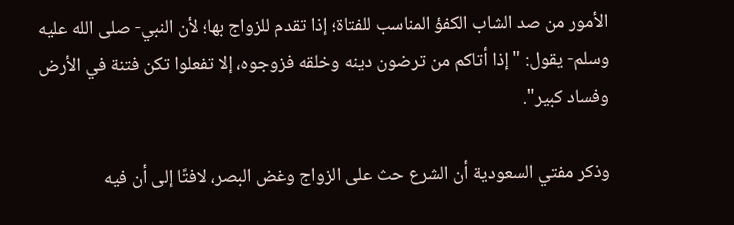الأمور من صد الشاب الكفؤ المناسب للفتاة؛ إذا تقدم للزواج بها؛ لأن النبي- صلى الله عليه وسلم- يقول: "إذا أتاكم من ترضون دينه وخلقه فزوجوه، إلا تفعلوا تكن فتنة في الأرض وفساد كبير".

وذكر مفتي السعودية أن الشرع حث على الزواج وغض البصر، لافتًا إلى أن فيه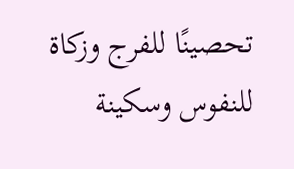تحصينًا للفرج وزكاة للنفوس وسكينة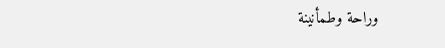وراحة وطمأنينة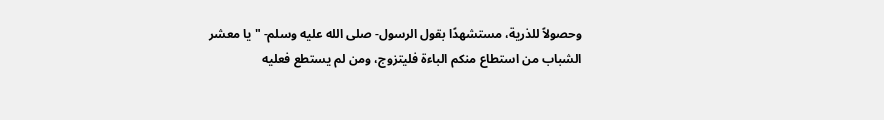وحصولاً للذرية، مستشهدًا بقول الرسول- صلى الله عليه وسلم- "يا معشر الشباب من استطاع منكم الباءة فليتزوج، ومن لم يستطع فعليه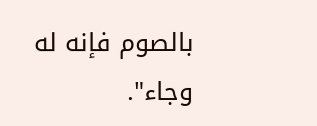بالصوم فإنه له وجاء".